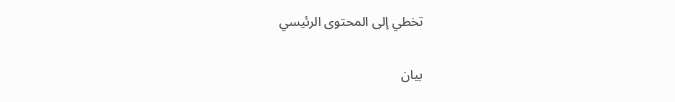تخطي إلى المحتوى الرئيسي

بيان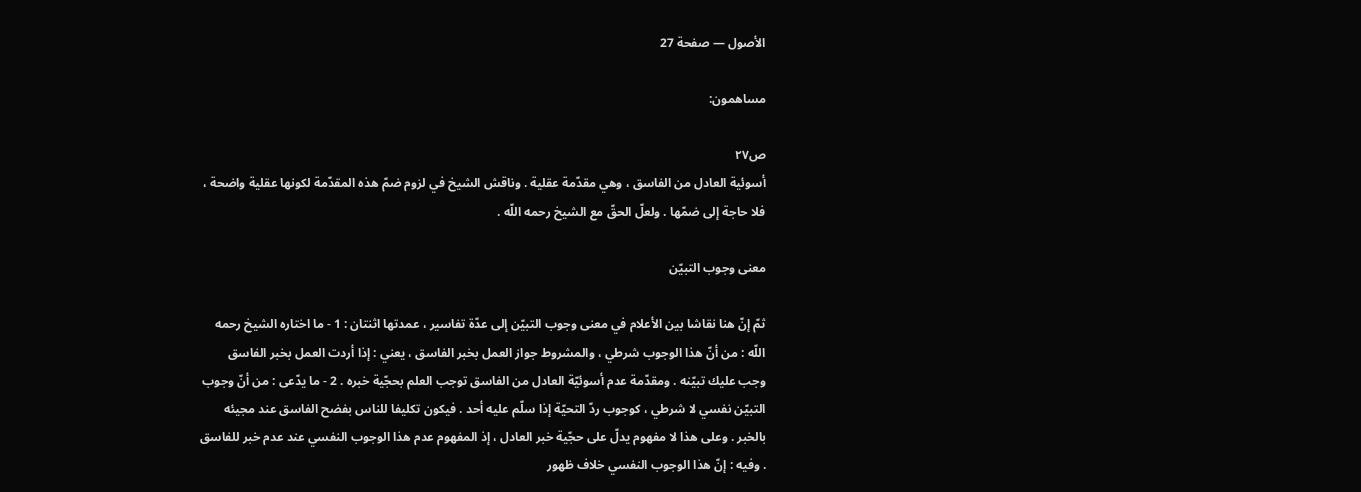الأصول — صفحة 27

مساهمون:

ص٢٧
أسوئية العادل من الفاسق ، وهي مقدّمة عقلية . وناقش الشيخ في لزوم ضمّ هذه المقدّمة لكونها عقلية واضحة ، فلا حاجة إلى ضمّها . ولعلّ الحقّ مع الشيخ رحمه اللّه .

معنى وجوب التبيّن

ثمّ إنّ هنا نقاشا بين الأعلام في معنى وجوب التبيّن إلى عدّة تفاسير ، عمدتها اثنتان : 1 - ما اختاره الشيخ رحمه اللّه : من أنّ هذا الوجوب شرطي ، والمشروط جواز العمل بخبر الفاسق ، يعني : إذا أردت العمل بخبر الفاسق وجب عليك تبيّنه . ومقدّمة عدم أسوئيّة العادل من الفاسق توجب العلم بحجّية خبره . 2 - ما يدّعى : من أنّ وجوب التبيّن نفسي لا شرطي ، كوجوب ردّ التحيّة إذا سلّم عليه أحد . فيكون تكليفا للناس بفضح الفاسق عند مجيئه بالخبر . وعلى هذا لا مفهوم يدلّ على حجّية خبر العادل ، إذ المفهوم عدم هذا الوجوب النفسي عند عدم خبر للفاسق . وفيه : إنّ هذا الوجوب النفسي خلاف ظهور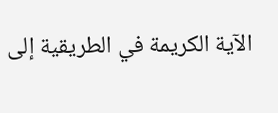الآية الكريمة في الطريقية إلى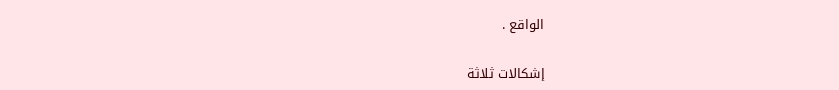الواقع .

إشكالات ثلاثة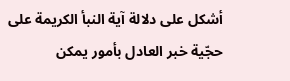أشكل على دلالة آية النبأ الكريمة على حجّية خبر العادل بأمور يمكن